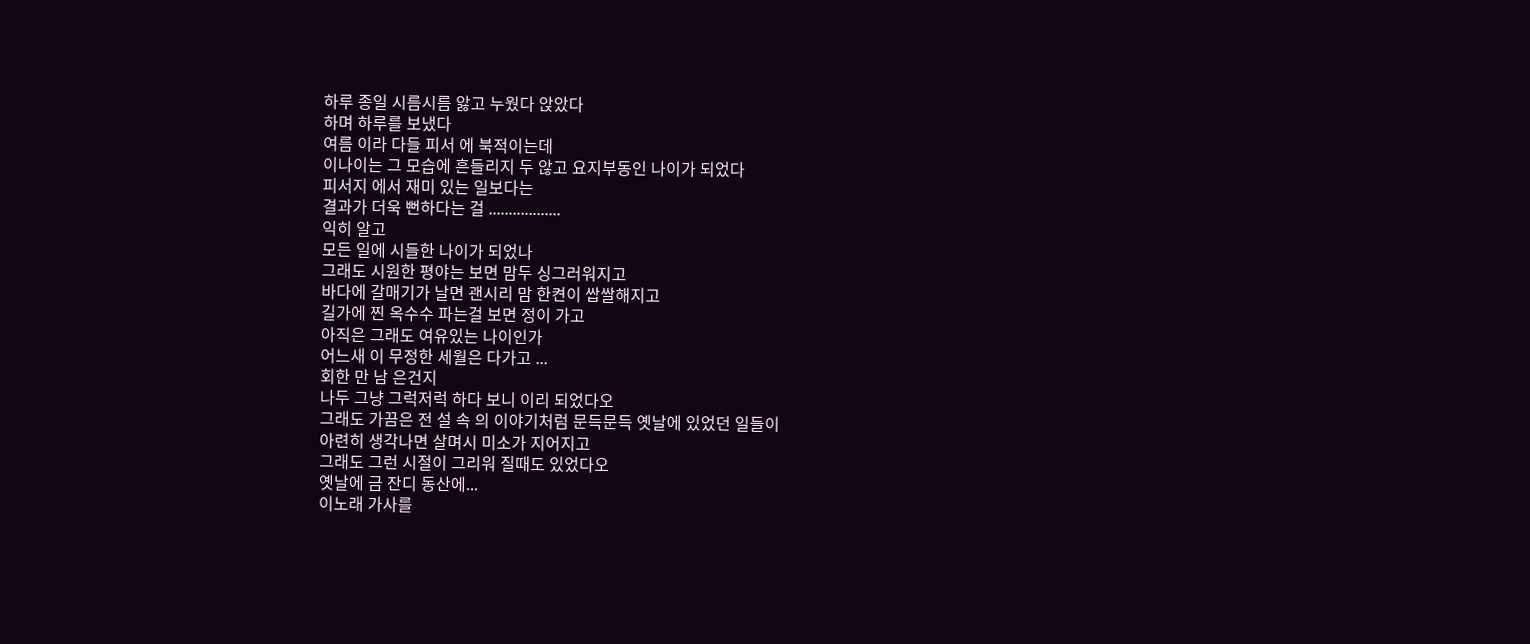하루 종일 시름시름 앓고 누웠다 앉았다
하며 하루를 보냈다
여름 이라 다들 피서 에 북적이는데
이나이는 그 모습에 흔들리지 두 않고 요지부동인 나이가 되었다
피서지 에서 재미 있는 일보다는
결과가 더욱 뻔하다는 걸 ..................
익히 알고
모든 일에 시들한 나이가 되었나
그래도 시원한 평야는 보면 맘두 싱그러워지고
바다에 갈매기가 날면 괜시리 맘 한켠이 쌉쌀해지고
길가에 찐 옥수수 파는걸 보면 정이 가고
아직은 그래도 여유있는 나이인가
어느새 이 무정한 세월은 다가고 ...
회한 만 남 은건지
나두 그냥 그럭저럭 하다 보니 이리 되었다오
그래도 가끔은 전 설 속 의 이야기처럼 문득문득 옛날에 있었던 일들이
아련히 생각나면 살며시 미소가 지어지고
그래도 그런 시절이 그리워 질때도 있었다오
옛날에 금 잔디 동산에...
이노래 가사를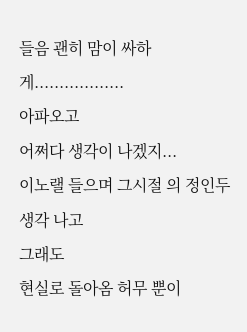들음 괜히 맘이 싸하게..................
아파오고
어쩌다 생각이 나겠지...
이노랠 들으며 그시절 의 정인두 생각 나고
그래도
현실로 돌아옴 허무 뿐이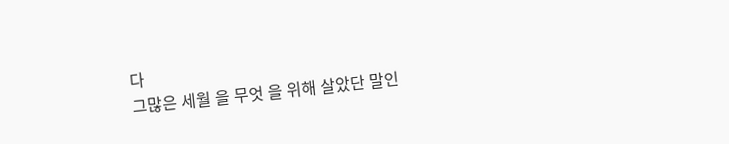다
그많은 세월 을 무엇 을 위해 살았단 말인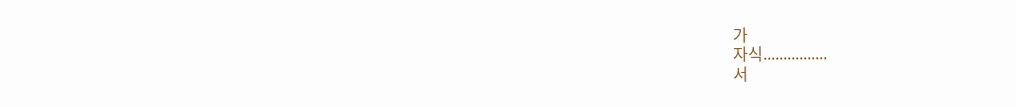가
자식................
서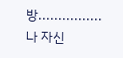방................
나 자신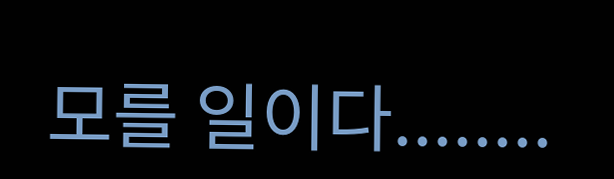모를 일이다........